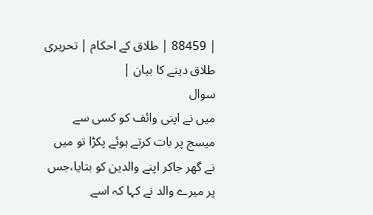| 88459 | طلاق کے احکام | تحریری طلاق دینے کا بیان |
سوال
میں نے اپنی وائف کو کسی سے میسج پر بات کرتے ہوئے پکڑا تو میں نے گھر جاکر اپنے والدین کو بتایا،جس پر میرے والد نے کہا کہ اسے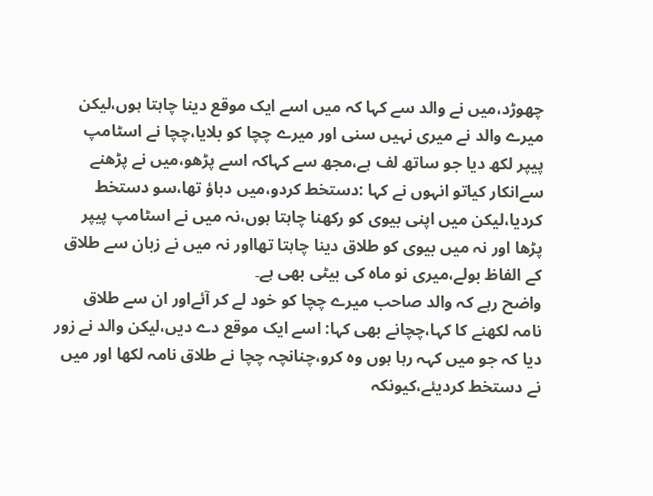چھوڑد،میں نے والد سے کہا کہ میں اسے ایک موقع دینا چاہتا ہوں،لیکن میرے والد نے میری نہیں سنی اور میرے چچا کو بلایا،چچا نے اسٹامپ پیپر لکھ دیا جو ساتھ لف ہے،مجھ سے کہاکہ اسے پڑھو،میں نے پڑھنے سےانکار کیاتو انہوں نے کہا :دستخط کردو،میں دباؤ تھا،سو دستخط کردیا،لیکن میں اپنی بیوی کو رکھنا چاہتا ہوں،نہ میں نے اسٹامپ پیپر پڑھا اور نہ میں بیوی کو طلاق دینا چاہتا تھااور نہ میں نے زبان سے طلاق کے الفاظ بولے،میری نو ماہ کی بیٹی بھی ہے۔
واضح رہے کہ والد صاحب میرے چچا کو خود لے کر آئےاور ان سے طلاق نامہ لکھنے کا کہا،چچانے بھی کہا: اسے ایک موقع دے دیں،لیکن والد نے زور دیا کہ جو میں کہہ رہا ہوں وہ کرو،چنانچہ چچا نے طلاق نامہ لکھا اور میں نے دستخط کردیئے،کیونکہ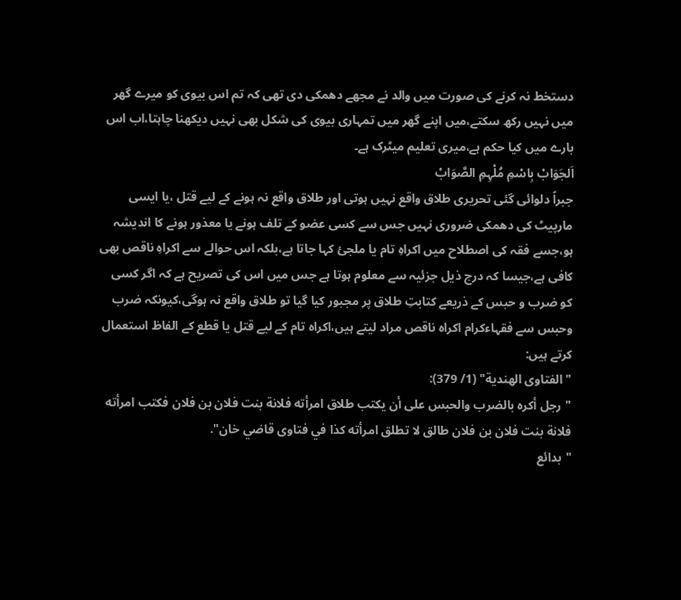دستخط نہ کرنے کی صورت میں والد نے مجھے دھمکی دی تھی کہ تم اس بیوی کو میرے گھر میں نہیں رکھ سکتے،میں اپنے گھر میں تمہاری بیوی کی شکل بھی نہیں دیکھنا چاہتا،اب اس بارے میں کیا حکم ہے،میری تعلیم میٹرک ہے۔
اَلجَوَابْ بِاسْمِ مُلْہِمِ الصَّوَابْ
جبراً دلوائی گئی تحریری طلاق واقع نہیں ہوتی اور طلاق واقع نہ ہونے کے لیے قتل ،یا ایسی مارپیٹ کی دھمکی ضروری نہیں جس سے کسی عضو کے تلف ہونے یا معذور ہونے کا اندیشہ ہو،جسے فقہ کی اصطلاح میں اکراہِ تام یا ملجئ کہا جاتا ہے،بلکہ اس حوالے سے اکراہِ ناقص بھی کافی ہے،جیسا کہ درج ذیل جزئیہ سے معلوم ہوتا ہے جس میں اس کی تصریح ہے کہ اگر کسی کو ضرب و حبس کے ذریعے کتابتِ طلاق پر مجبور کیا گیا تو طلاق واقع نہ ہوگی،کیونکہ ضرب وحبس سے فقہاءکرام اکراہ ناقص مراد لیتے ہیں،اکراہ تام کے لیے قتل یا قطع کے الفاظ استعمال کرتے ہیں:
"الفتاوى الهندية" (1/ 379):
"رجل أكره بالضرب والحبس على أن يكتب طلاق امرأته فلانة بنت فلان بن فلان فكتب امرأته فلانة بنت فلان بن فلان طالق لا تطلق امرأته كذا في فتاوى قاضي خان".
"بدائع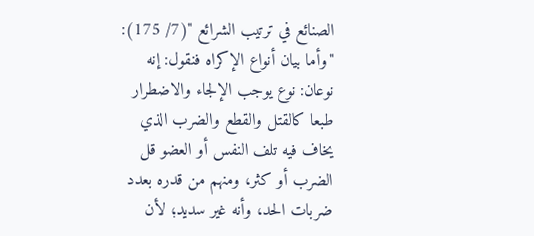الصنائع في ترتيب الشرائع "(7/ 175):
"وأما بيان أنواع الإكراه فنقول: إنه نوعان: نوع يوجب الإلجاء والاضطرار طبعا كالقتل والقطع والضرب الذي يخاف فيه تلف النفس أو العضو قل الضرب أو كثر، ومنهم من قدره بعدد ضربات الحد، وأنه غير سديد؛ لأن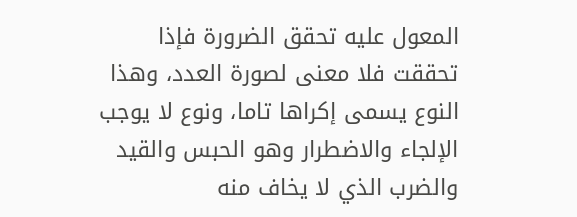المعول عليه تحقق الضرورة فإذا تحققت فلا معنى لصورة العدد، وهذا النوع يسمى إكراها تاما، ونوع لا يوجب الإلجاء والاضطرار وهو الحبس والقيد والضرب الذي لا يخاف منه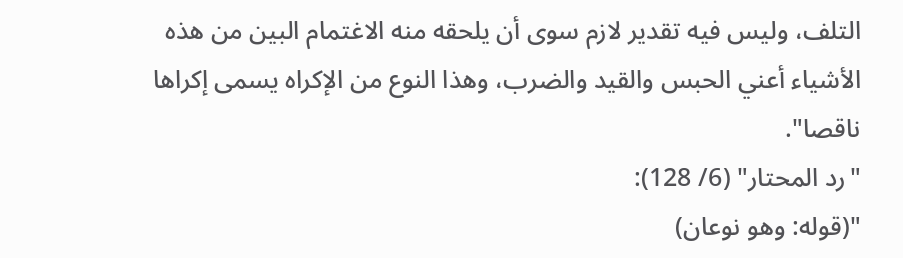التلف، وليس فيه تقدير لازم سوى أن يلحقه منه الاغتمام البين من هذه الأشياء أعني الحبس والقيد والضرب، وهذا النوع من الإكراه يسمى إكراها ناقصا".
"رد المحتار" (6/ 128):
"(قوله: وهو نوعان)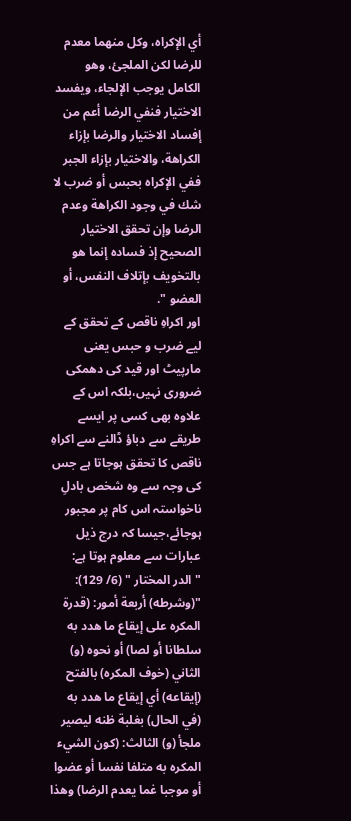أي الإكراه، وكل منهما معدم للرضا لكن الملجئ، وهو الكامل يوجب الإلجاء، ويفسد الاختيار فنفي الرضا أعم من إفساد الاختيار والرضا بإزاء الكراهة، والاختيار بإزاء الجبر ففي الإكراه بحبس أو ضرب لا شك في وجود الكراهة وعدم الرضا وإن تحقق الاختيار الصحيح إذ فساده إنما هو بالتخويف بإتلاف النفس، أو العضو ".
اور اکراہِ ناقص کے تحقق کے لیے ضرب و حبس یعنی مارپیٹ اور قید کی دھمکی ضروری نہیں،بلکہ اس کے علاوہ بھی کسی پر ایسے طریقے سے دباؤ ڈالنے سے اکراہِ ناقص کا تحقق ہوجاتا ہے جس کی وجہ سے وہ شخص بادلِ ناخواستہ اس کام پر مجبور ہوجائے،جیسا کہ درج ذیل عبارات سے معلوم ہوتا ہے:
"الدر المختار " (6/ 129):
"(وشرطه) أربعة أمور: (قدرة المكره على إيقاع ما هدد به سلطانا أو لصا) أو نحوه (و) الثاني (خوف المكره) بالفتح (إيقاعه) أي إيقاع ما هدد به (في الحال) بغلبة ظنه ليصير ملجأ (و) الثالث: (كون الشيء المكره به متلفا نفسا أو عضوا أو موجبا غما يعدم الرضا) وهذا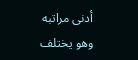أدنى مراتبه وهو يختلف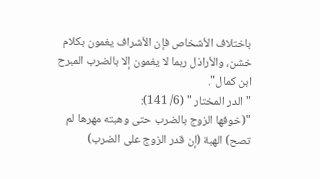باختلاف الأشخاص فإن الأشراف يغمون بكلام خشن، والأراذل ربما لا يغمون إلا بالضرب المبرح ابن كمال".
"الدر المختار " (6/ 141):
"(خوفها الزوج بالضرب حتى وهبته مهرها لم تصح) الهبة (إن قدر الزوج على الضرب)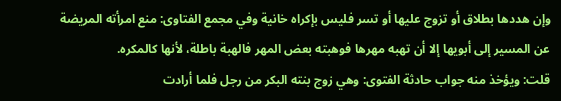وإن هددها بطلاق أو تزوج عليها أو تسر فليس بإكراه خانية وفي مجمع الفتاوى: منع امرأته المريضة عن المسير إلى أبويها إلا أن تهبه مهرها فوهبته بعض المهر فالهبة باطلة، لأنها كالمكره.
قلت: ويؤخذ منه جواب حادثة الفتوى: وهي زوج بنته البكر من رجل فلما أرادت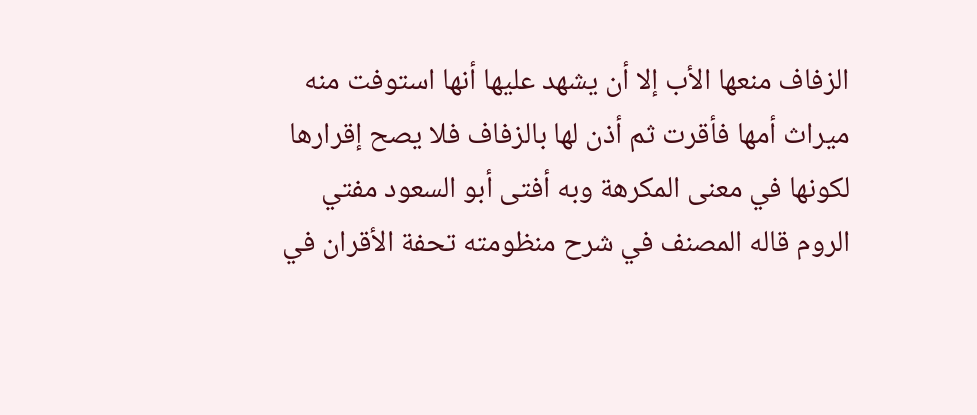الزفاف منعها الأب إلا أن يشهد عليها أنها استوفت منه ميراث أمها فأقرت ثم أذن لها بالزفاف فلا يصح إقرارها لكونها في معنى المكرهة وبه أفتى أبو السعود مفتي الروم قاله المصنف في شرح منظومته تحفة الأقران في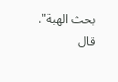بحث الهبة".
قال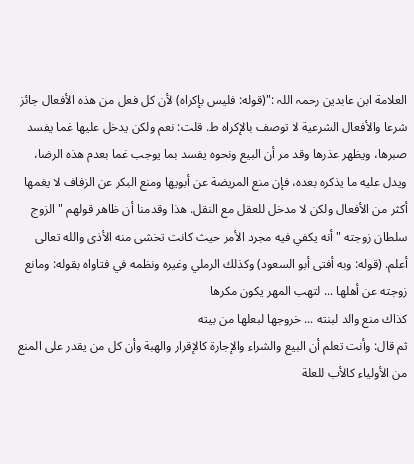العلامة ابن عابدین رحمہ اللہ :"(قوله: فليس بإكراه) لأن كل فعل من هذه الأفعال جائز شرعا والأفعال الشرعية لا توصف بالإكراه ط. قلت: نعم ولكن يدخل عليها غما يفسد صبرها، ويظهر عذرها وقد مر أن البيع ونحوه يفسد بما يوجب غما بعدم هذه الرضا، ويدل عليه ما يذكره بعده، فإن منع المريضة عن أبويها ومنع البكر عن الزفاف لا يغمها أكثر من الأفعال ولكن لا مدخل للعقل مع النقل. هذا وقدمنا أن ظاهر قولهم " الزوج سلطان زوجته " أنه يكفي فيه مجرد الأمر حيث كانت تخشى منه الأذى والله تعالى أعلم. (قوله: وبه أفتى أبو السعود) وكذلك الرملي وغيره ونظمه في فتاواه بقوله: ومانع زوجته عن أهلها ... لتهب المهر يكون مكرها
كذاك منع والد لبنته ... خروجها لبعلها من بيته
ثم قال: وأنت تعلم أن البيع والشراء والإجارة كالإقرار والهبة وأن كل من يقدر على المنع من الأولياء كالأب للعلة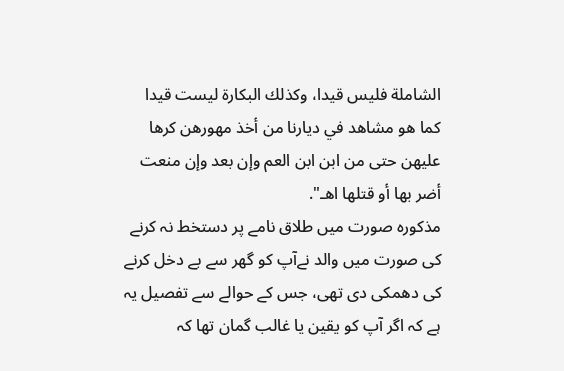الشاملة فليس قيدا، وكذلك البكارة ليست قيدا كما هو مشاهد في ديارنا من أخذ مهورهن كرها عليهن حتى من ابن ابن العم وإن بعد وإن منعت أضر بها أو قتلها اهـ".
مذکورہ صورت میں طلاق نامے پر دستخط نہ کرنے کی صورت میں والد نےآپ کو گھر سے بے دخل کرنے کی دھمکی دی تھی، جس کے حوالے سے تفصیل یہ ہے کہ اگر آپ کو یقین یا غالب گمان تھا کہ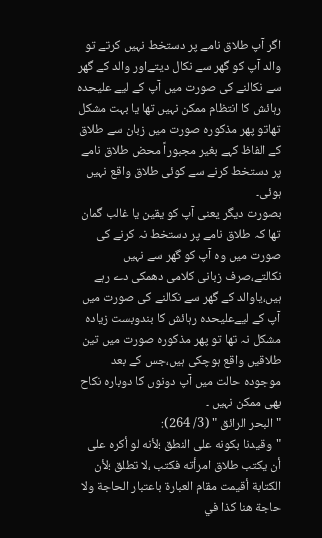اگر آپ طلاق نامے پر دستخط نہیں کرتے تو والد آپ کو گھر سے نکال دیتےاور والد کے گھر سے نکالنے کی صورت میں آپ کے لیے علیحدہ رہائش کا انتظام ممکن نہیں تھا یا بہت مشکل تھاتو پھر مذکورہ صورت میں زبان سے طلاق کے الفاظ کہے بغیر مجبوراً محض طلاق نامے پر دستخط کرنے سے کوئی طلاق واقع نہیں ہوئی۔
بصورت دیگر یعنی آپ کو یقین یا غالب گمان تھا کہ طلاق نامے پر دستخط نہ کرنے کی صورت میں وہ آپ کو گھر سے نہیں نکالتے،صرف زبانی کلامی دھمکی دے رہے ہیں،یاوالد کے گھر سے نکالنے کی صورت میں آپ کے لیےعلیحدہ رہائش کا بندوبست زیادہ مشکل نہ تھا تو پھر مذکورہ صورت میں تین طلاقیں واقع ہوچکی ہیں،جس کے بعد موجودہ حالت میں آپ دونوں کا دوبارہ نکاح بھی ممکن نہیں ۔
"البحر الرائق " (3/ 264):
"وقيدنا بكونه على النطق ؛لأنه لو أكره على أن يكتب طلاق امرأته فكتب ،لا تطلق ؛لأن الكتابة أقيمت مقام العبارة باعتبار الحاجة ولا حاجة هنا كذا في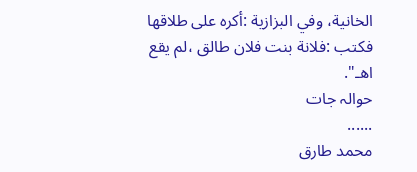الخانية، وفي البزازية :أكره على طلاقها فكتب :فلانة بنت فلان طالق ،لم يقع اهـ".
حوالہ جات
......
محمد طارق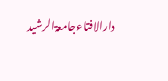دارالافتاءجامعۃالرشید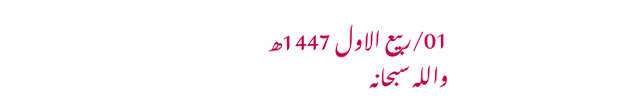01/ربیع الاول 1447ھ
واللہ سبحانہ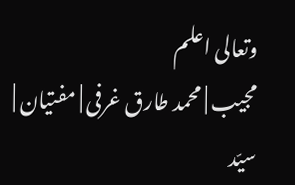وتعالی اعلم
مجیب | محمد طارق غرفی | مفتیان | سیّد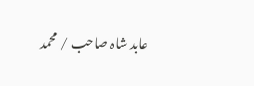عابد شاہ صاحب / محمد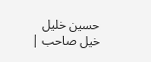حسین خلیل خیل صاحب |